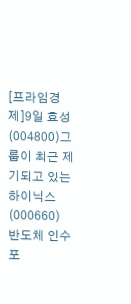[프라임경제]9일 효성(004800)그룹이 최근 제기되고 있는 하이닉스(000660) 반도체 인수포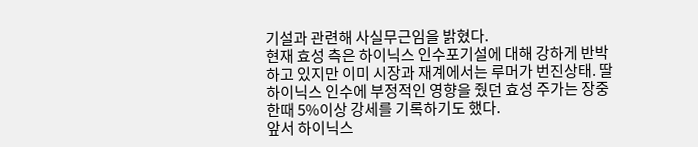기설과 관련해 사실무근임을 밝혔다.
현재 효성 측은 하이닉스 인수포기설에 대해 강하게 반박하고 있지만 이미 시장과 재계에서는 루머가 번진상태. 딸하이닉스 인수에 부정적인 영향을 줬던 효성 주가는 장중 한때 5%이상 강세를 기록하기도 했다.
앞서 하이닉스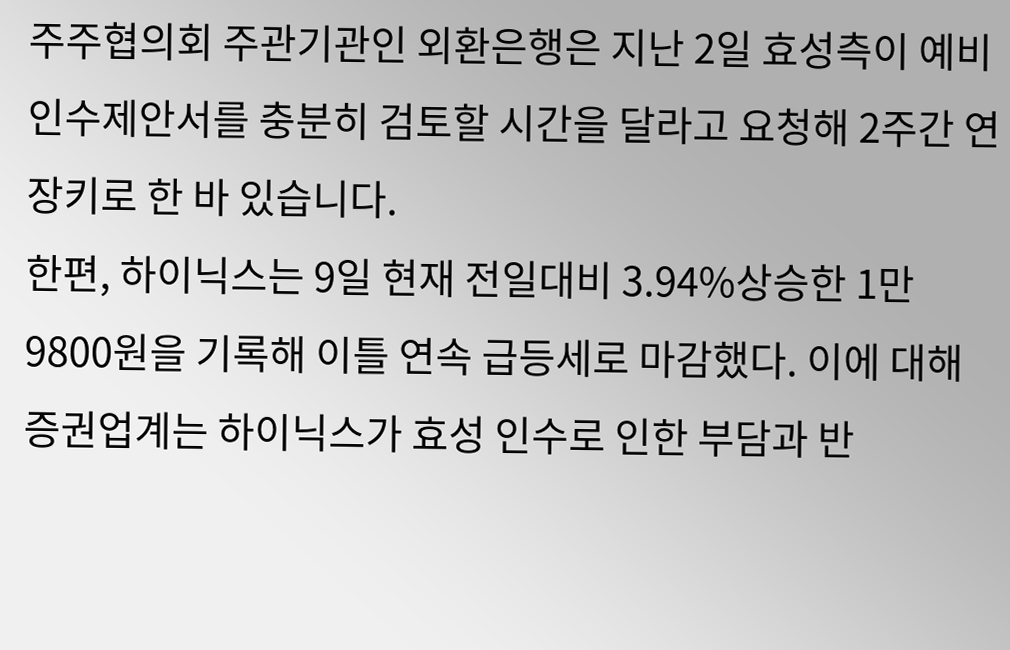주주협의회 주관기관인 외환은행은 지난 2일 효성측이 예비 인수제안서를 충분히 검토할 시간을 달라고 요청해 2주간 연장키로 한 바 있습니다.
한편, 하이닉스는 9일 현재 전일대비 3.94%상승한 1만9800원을 기록해 이틀 연속 급등세로 마감했다. 이에 대해 증권업계는 하이닉스가 효성 인수로 인한 부담과 반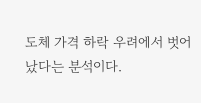도체 가격 하락 우려에서 벗어났다는 분석이다.